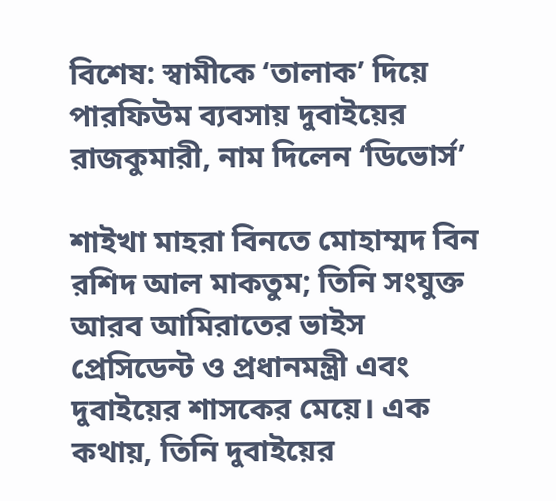বিশেষ: স্বামীকে ‘তালাক’ দিয়ে পারফিউম ব্যবসায় দুবাইয়ের রাজকুমারী, নাম দিলেন ‘ডিভোর্স’

শাইখা মাহরা বিনতে মোহাম্মদ বিন রশিদ আল মাকতুম; তিনি সংযুক্ত আরব আমিরাতের ভাইস প্রেসিডেন্ট ও প্রধানমন্ত্রী এবং দুবাইয়ের শাসকের মেয়ে। এক কথায়, তিনি দুবাইয়ের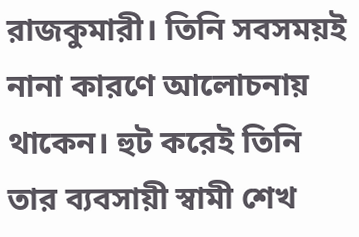রাজকুমারী। তিনি সবসময়ই নানা কারণে আলোচনায় থাকেন। হুট করেই তিনি তার ব্যবসায়ী স্বামী শেখ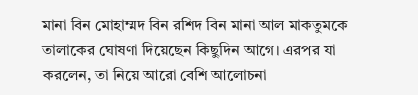মানা বিন মোহাম্মদ বিন রশিদ বিন মানা আল মাকতুমকে তালাকের ঘোষণা দিয়েছেন কিছুদিন আগে। এরপর যা করলেন, তা নিয়ে আরো বেশি আলোচনা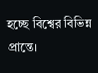হচ্ছে বিশ্বের বিভিন্ন প্রান্তে।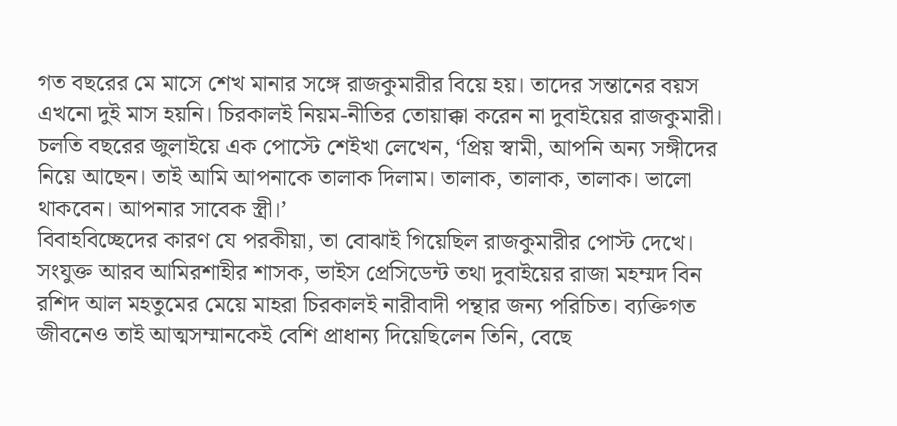গত বছরের মে মাসে শেখ মানার সঙ্গে রাজকুমারীর বিয়ে হয়। তাদের সন্তানের বয়স এখনো দুই মাস হয়নি। চিরকালই নিয়ম-নীতির তোয়াক্কা করেন না দুবাইয়ের রাজকুমারী। চলতি বছরের জুলাইয়ে এক পোস্টে শেইখা লেখেন, ‘প্রিয় স্বামী, আপনি অন্য সঙ্গীদের নিয়ে আছেন। তাই আমি আপনাকে তালাক দিলাম। তালাক, তালাক, তালাক। ভালো থাকবেন। আপনার সাবেক স্ত্রী।’
বিবাহবিচ্ছেদের কারণ যে পরকীয়া, তা বোঝাই গিয়েছিল রাজকুমারীর পোস্ট দেখে। সংযুক্ত আরব আমিরশাহীর শাসক, ভাইস প্রেসিডেন্ট তথা দুবাইয়ের রাজা মহম্মদ বিন রশিদ আল মহতুমের মেয়ে মাহরা চিরকালই নারীবাদী পন্থার জন্য পরিচিত। ব্যক্তিগত জীবনেও তাই আত্মসম্মানকেই বেশি প্রাধান্য দিয়েছিলেন তিনি, বেছে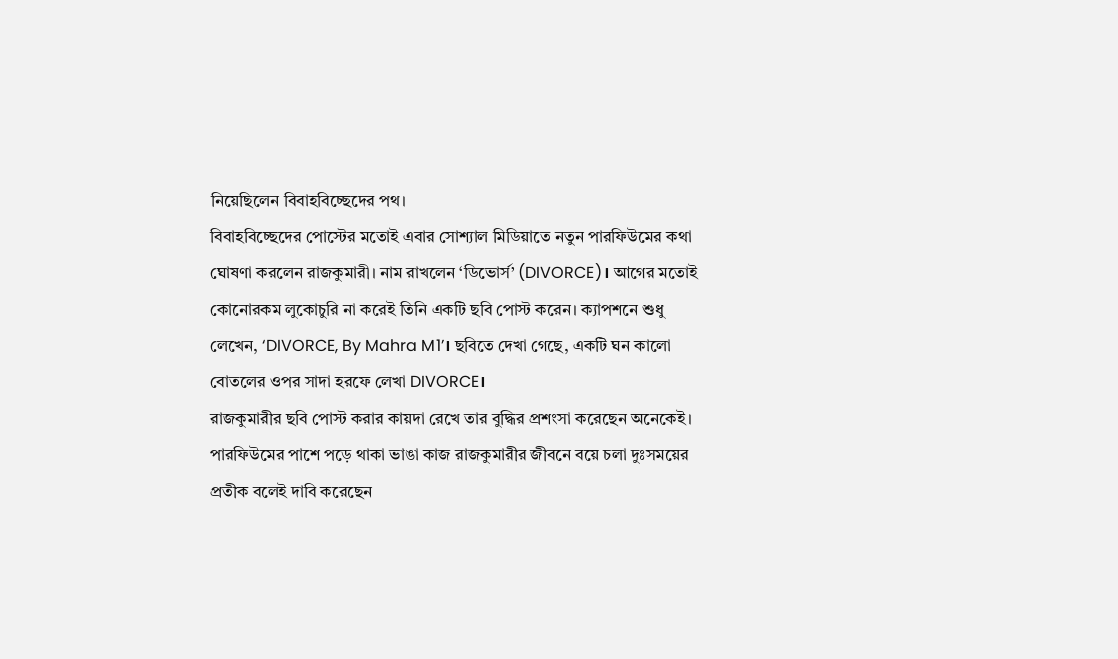নিয়েছিলেন বিবাহবিচ্ছেদের পথ।
বিবাহবিচ্ছেদের পোস্টের মতোই এবার সোশ্যাল মিডিয়াতে নতুন পারফিউমের কথা ঘোষণা করলেন রাজকুমারী। নাম রাখলেন ‘ডিভোর্স’ (DIVORCE)। আগের মতোই কোনোরকম লুকোচুরি না করেই তিনি একটি ছবি পোস্ট করেন। ক্যাপশনে শুধু লেখেন, ‘DIVORCE, By Mahra M1’। ছবিতে দেখা গেছে, একটি ঘন কালো বোতলের ওপর সাদা হরফে লেখা DIVORCE।
রাজকুমারীর ছবি পোস্ট করার কায়দা রেখে তার বুদ্ধির প্রশংসা করেছেন অনেকেই। পারফিউমের পাশে পড়ে থাকা ভাঙা কাজ রাজকুমারীর জীবনে বয়ে চলা দুঃসময়ের প্রতীক বলেই দাবি করেছেন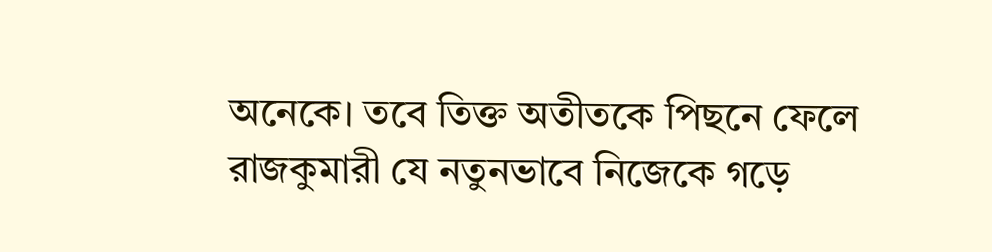অনেকে। তবে তিক্ত অতীতকে পিছনে ফেলে রাজকুমারী যে নতুনভাবে নিজেকে গড়ে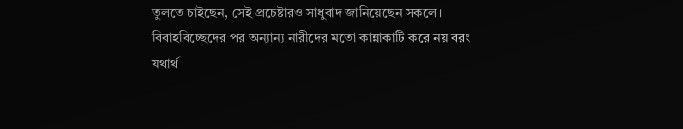তুলতে চাইছেন, সেই প্রচেষ্টারও সাধুবাদ জানিয়েছেন সকলে।
বিবাহবিচ্ছেদের পর অন্যান্য নারীদের মতো কান্নাকাটি করে নয় বরং যথার্থ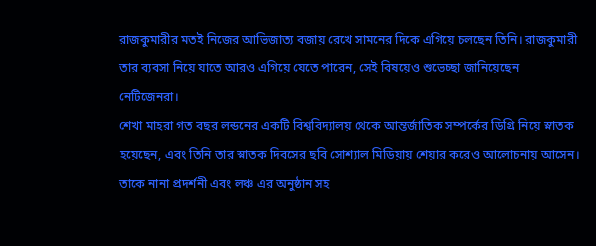রাজকুমারীর মতই নিজের আভিজাত্য বজায় রেখে সামনের দিকে এগিয়ে চলছেন তিনি। রাজকুমারী তার ব্যবসা নিয়ে যাতে আরও এগিয়ে যেতে পারেন, সেই বিষয়েও শুভেচ্ছা জানিয়েছেন নেটিজেনরা।
শেখা মাহরা গত বছর লন্ডনের একটি বিশ্ববিদ্যালয় থেকে আন্তর্জাতিক সম্পর্কের ডিগ্রি নিয়ে স্নাতক হয়েছেন, এবং তিনি তার স্নাতক দিবসের ছবি সোশ্যাল মিডিয়ায় শেয়ার করেও আলোচনায় আসেন। তাকে নানা প্রদর্শনী এবং লঞ্চ এর অনুষ্ঠান সহ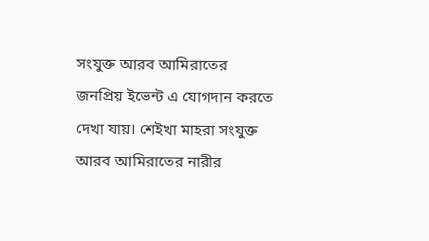সংযুক্ত আরব আমিরাতের জনপ্রিয় ইভেন্ট এ যোগদান করতে দেখা যায়। শেইখা মাহরা সংযুক্ত আরব আমিরাতের নারীর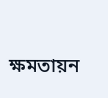ক্ষমতায়ন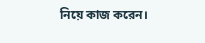নিয়ে কাজ করেন।